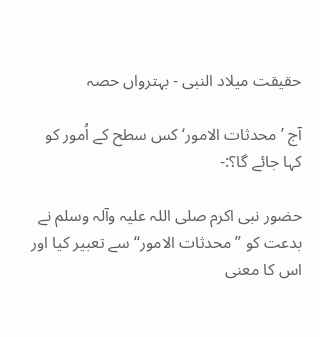حقیقت میلاد النبی - بہترواں حصہ

آج ’محدثات الامور‘ کس سطح کے اُمور کو کہا جائے گا؟:-

حضور نبی اکرم صلی اللہ علیہ وآلہ وسلم نے بدعت کو ’’محدثات الامور‘‘ سے تعبیر کیا اور اس کا معنی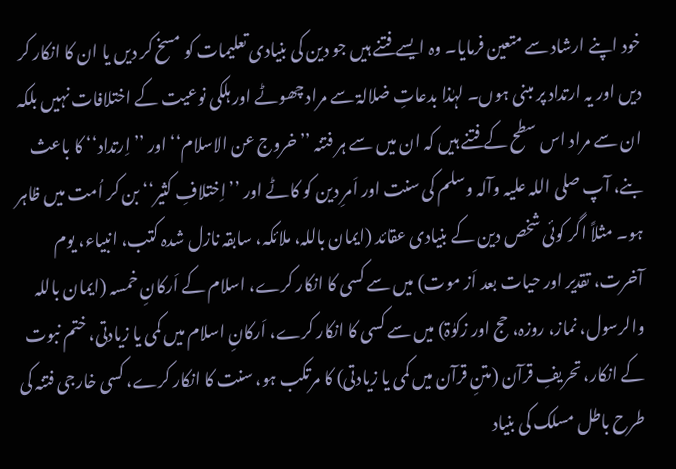خود اپنے ارشاد سے متعین فرمایا۔ وہ ایسے فتنے ہیں جو دین کی بنیادی تعلیمات کو مسخ کر دیں یا ان کا انکار کر دیں اور یہ ارتداد پر مبنی ہوں۔ لہٰذا بدعاتِ ضلالۃ سے مراد چھوٹے اور ہلکی نوعیت کے اختلافات نہیں بلکہ ان سے مراد اس سطح کے فتنے ہیں کہ ان میں سے ہر فتنہ ’’خروج عن الاسلام‘‘ اور ’’اِرتداد‘‘ کا باعث بنے، آپ صلی اللہ علیہ وآلہ وسلم کی سنت اور اَمرِ دین کو کاٹے اور ’’اِختلافِ کثیر‘‘ بن کر اُمت میں ظاہر ہو۔ مثلاً اگر کوئی شخص دین کے بنیادی عقائد (ایمان باللہ، ملائکہ، سابقہ نازل شدہ کتب، انبیاء، یوم آخرت، تقدیر اور حیات بعد اَز موت) میں سے کسی کا انکار کرے، اسلام کے اَرکانِ خمسہ (ایمان باللہ والرسول، نماز، روزہ، حج اور زکوٰۃ) میں سے کسی کا انکار کرے، اَرکانِ اسلام میں کمی یا زیادتی، ختم نبوت کے انکار، تحریفِ قرآن (متنِ قرآن میں کمی یا زیادتی) کا مرتکب ہو، سنت کا انکار کرے، کسی خارجی فتنہ کی طرح باطل مسلک کی بنیاد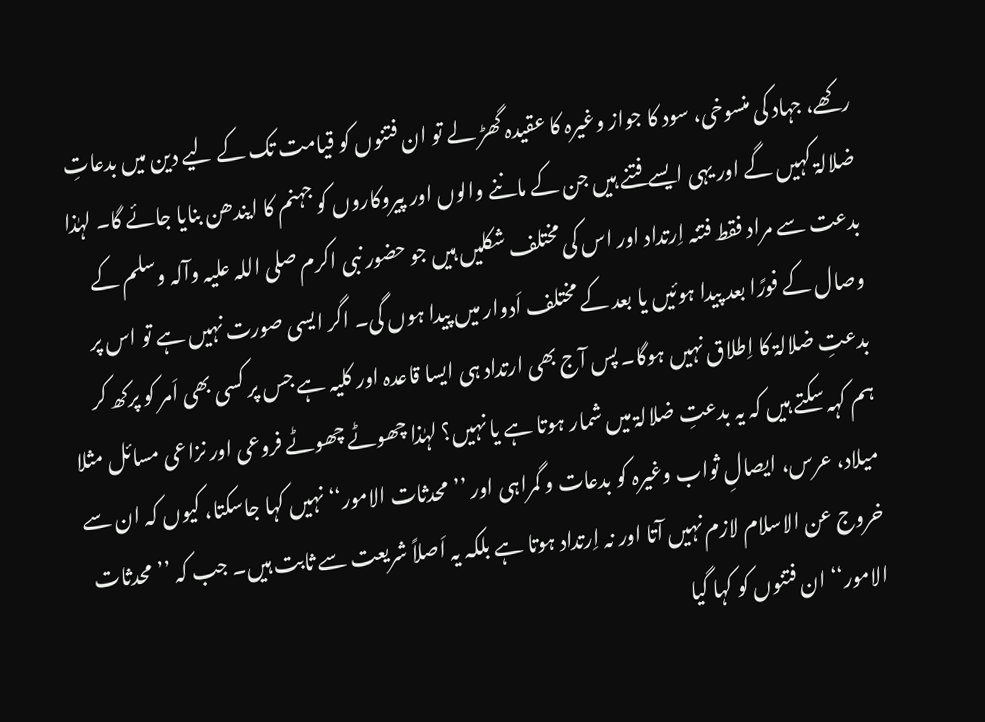رکھے، جہاد کی منسوخی، سود کا جواز وغیرہ کا عقیدہ گھڑ لے تو ان فتنوں کو قیامت تک کے لیے دین میں بدعاتِ ضلالۃ کہیں گے اور یہی ایسے فتنے ہیں جن کے ماننے والوں اور پیروکاروں کو جہنم کا ایندھن بنایا جائے گا۔ لہٰذا بدعت سے مراد فقط فتنہ اِرتداد اور اس کی مختلف شکلیں ہیں جو حضور نبی اکرم صلی اللہ علیہ وآلہ وسلم کے وصال کے فورًا بعد پیدا ہوئیں یا بعد کے مختلف اَدوار میں پیدا ہوں گی۔ اگر ایسی صورت نہیں ہے تو اس پر بدعتِ ضلالۃ کا اِطلاق نہیں ہوگا۔ پس آج بھی ارتداد ہی ایسا قاعدہ اور کلیہ ہے جس پر کسی بھی اَمر کو پرکھ کر ہم کہہ سکتے ہیں کہ یہ بدعتِ ضلالۃ میں شمار ہوتا ہے یا نہیں؟ لہٰذا چھوٹے چھوٹے فروعی اور نزاعی مسائل مثلا میلاد، عرس، ایصالِ ثواب وغیرہ کو بدعات و گمراہی اور ’’محدثات الامور‘‘ نہیں کہا جاسکتا، کیوں کہ ان سے خروج عن الاسلام لازم نہیں آتا اور نہ اِرتداد ہوتا ہے بلکہ یہ اَصلاً شریعت سے ثابت ہیں۔ جب کہ ’’محدثات الامور‘‘ ان فتنوں کو کہا گیا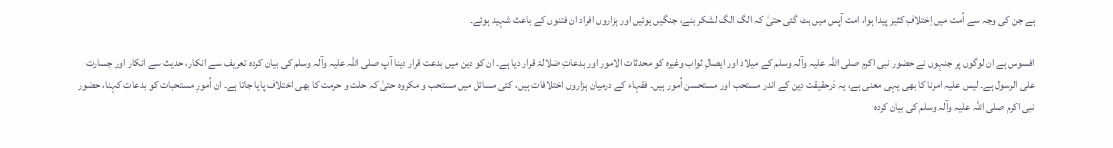ہے جن کی وجہ سے اُمت میں اِختلافِ کثیر پیدا ہوا، امت آپس میں بٹ گئی حتیٰ کہ الگ الگ لشکر بنے، جنگیں ہوئیں اور ہزاروں افراد ان فتنوں کے باعث شہید ہوئے۔

افسوس ہے ان لوگوں پر جنہوں نے حضور نبی اکرم صلی اللہ علیہ وآلہ وسلم کے میلاد اور ایصالِ ثواب وغیرہ کو محدثات الامور اور بدعاتِ ضلالۃ قرار دیا ہے۔ ان کو دین میں بدعت قرار دینا آپ صلی اللہ علیہ وآلہ وسلم کی بیان کردہ تعریف سے انکار، حدیث سے انکار اور جسارت علی الرسول ہے۔ لیس علیہ امرنا کا بھی یہی معنی ہے، یہ دَرحقیقت دین کے اندر مستحب اور مستحسن اُمور ہیں۔ فقہاء کے درمیان ہزاروں اختلافات ہیں، کئی مسائل میں مستحب و مکروہ حتیٰ کہ حلت و حرمت کا بھی اختلاف پایا جاتا ہے۔ ان اُمورِ مستحبات کو بدعات کہنا، حضور نبی اکرم صلی اللہ علیہ وآلہ وسلم کی بیان کردہ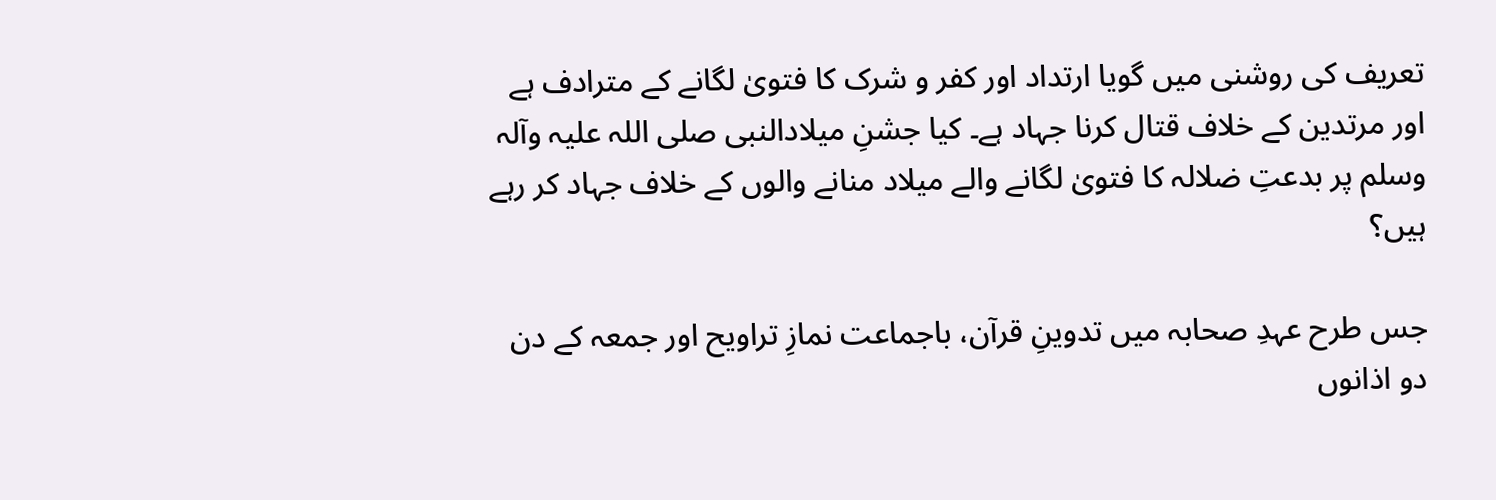تعریف کی روشنی میں گویا ارتداد اور کفر و شرک کا فتویٰ لگانے کے مترادف ہے اور مرتدین کے خلاف قتال کرنا جہاد ہے۔ کیا جشنِ میلادالنبی صلی اللہ علیہ وآلہ وسلم پر بدعتِ ضلالہ کا فتویٰ لگانے والے میلاد منانے والوں کے خلاف جہاد کر رہے ہیں؟

جس طرح عہدِ صحابہ میں تدوینِ قرآن، باجماعت نمازِ تراویح اور جمعہ کے دن دو اذانوں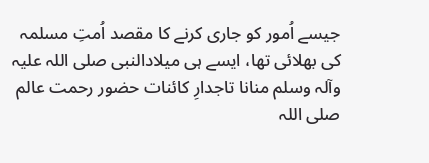جیسے اُمور کو جاری کرنے کا مقصد اُمتِ مسلمہ کی بھلائی تھا، ایسے ہی میلادالنبی صلی اللہ علیہ وآلہ وسلم منانا تاجدارِ کائنات حضور رحمت عالم صلی اللہ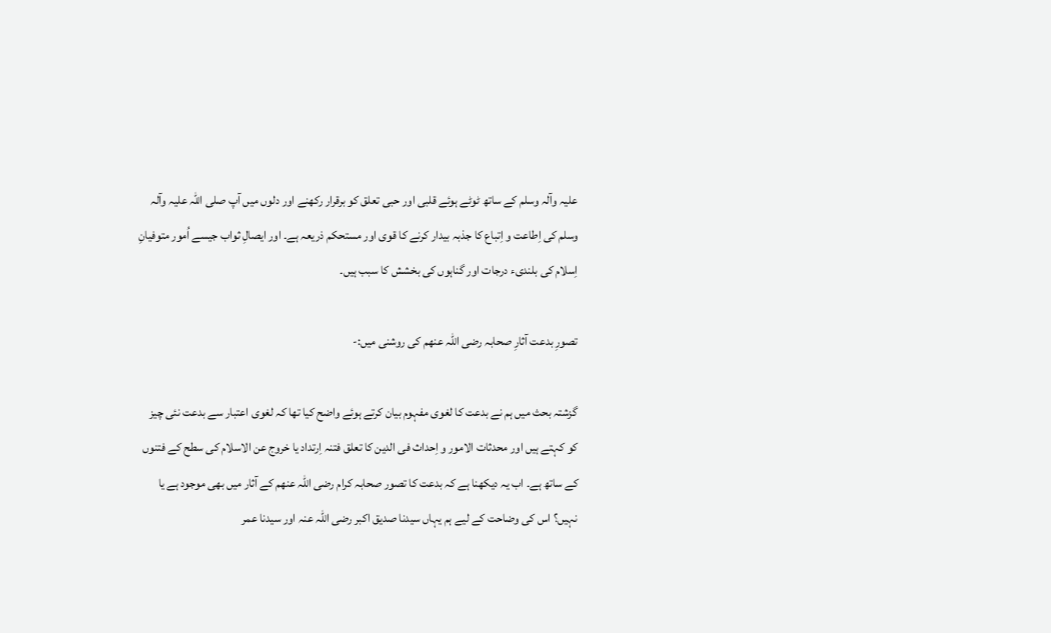علیہ وآلہ وسلم کے ساتھ ٹوٹے ہوئے قلبی اور حبی تعلق کو برقرار رکھنے اور دلوں میں آپ صلی اللہ علیہ وآلہ وسلم کی اِطاعت و اِتباع کا جذبہ بیدار کرنے کا قوی اور مستحکم ذریعہ ہے۔ اور ایصالِ ثواب جیسے اُمور متوفیانِ اِسلام کی بلندیء درجات اور گناہوں کی بخشش کا سبب ہیں۔

تصورِ بدعت آثارِ صحابہ رضی اللہ عنھم کی روشنی میں:-

گزشتہ بحث میں ہم نے بدعت کا لغوی مفہوم بیان کرتے ہوئے واضح کیا تھا کہ لغوی اعتبار سے بدعت نئی چیز کو کہتے ہیں اور محدثات الامور و اِحداث فی الدین کا تعلق فتنہ اِرتداد یا خروج عن الاسلام کی سطح کے فتنوں کے ساتھ ہے۔ اب یہ دیکھنا ہے کہ بدعت کا تصور صحابہ کرام رضی اللہ عنھم کے آثار میں بھی موجود ہے یا نہیں؟ اس کی وضاحت کے لیے ہم یہاں سیدنا صدیق اکبر رضی اللہ عنہ اور سیدنا عمر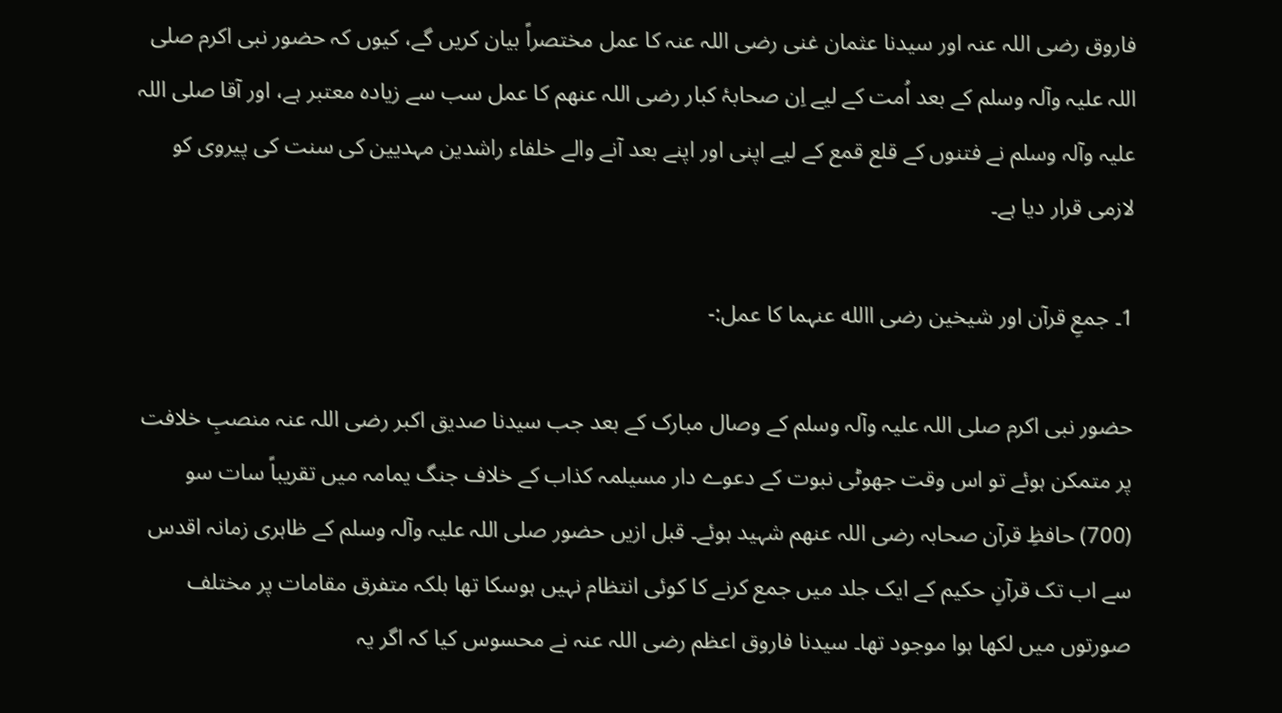فاروق رضی اللہ عنہ اور سیدنا عثمان غنی رضی اللہ عنہ کا عمل مختصراً بیان کریں گے، کیوں کہ حضور نبی اکرم صلی اللہ علیہ وآلہ وسلم کے بعد اُمت کے لیے اِن صحابۂ کبار رضی اللہ عنھم کا عمل سب سے زیادہ معتبر ہے، اور آقا صلی اللہ علیہ وآلہ وسلم نے فتنوں کے قلع قمع کے لیے اپنی اور اپنے بعد آنے والے خلفاء راشدین مہدیین کی سنت کی پیروی کو لازمی قرار دیا ہے۔

1۔ جمعِ قرآن اور شیخین رضی االله عنہما کا عمل:-

حضور نبی اکرم صلی اللہ علیہ وآلہ وسلم کے وصال مبارک کے بعد جب سیدنا صدیق اکبر رضی اللہ عنہ منصبِ خلافت پر متمکن ہوئے تو اس وقت جھوٹی نبوت کے دعوے دار مسیلمہ کذاب کے خلاف جنگ یمامہ میں تقریباً سات سو (700) حافظِ قرآن صحابہ رضی اللہ عنھم شہید ہوئے۔ قبل ازیں حضور صلی اللہ علیہ وآلہ وسلم کے ظاہری زمانہ اقدس سے اب تک قرآنِ حکیم کے ایک جلد میں جمع کرنے کا کوئی انتظام نہیں ہوسکا تھا بلکہ متفرق مقامات پر مختلف صورتوں میں لکھا ہوا موجود تھا۔ سیدنا فاروق اعظم رضی اللہ عنہ نے محسوس کیا کہ اگر یہ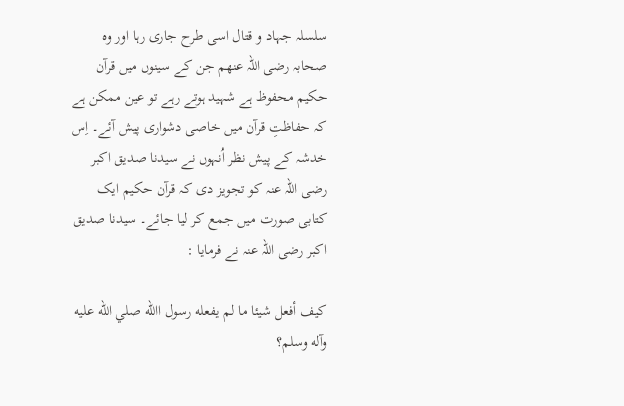سلسلہ جہاد و قتال اسی طرح جاری رہا اور وہ صحابہ رضی اللہ عنھم جن کے سینوں میں قرآن حکیم محفوظ ہے شہید ہوتے رہے تو عین ممکن ہے کہ حفاظتِ قرآن میں خاصی دشواری پیش آئے۔ اِس خدشہ کے پیش نظر اُنہوں نے سیدنا صدیق اکبر رضی اللہ عنہ کو تجویز دی کہ قرآن حکیم ایک کتابی صورت میں جمع کر لیا جائے۔ سیدنا صدیق اکبر رضی اللہ عنہ نے فرمایا :

کيف أفعل شيئا ما لم يفعله رسول االله صلي الله عليه وآله وسلم؟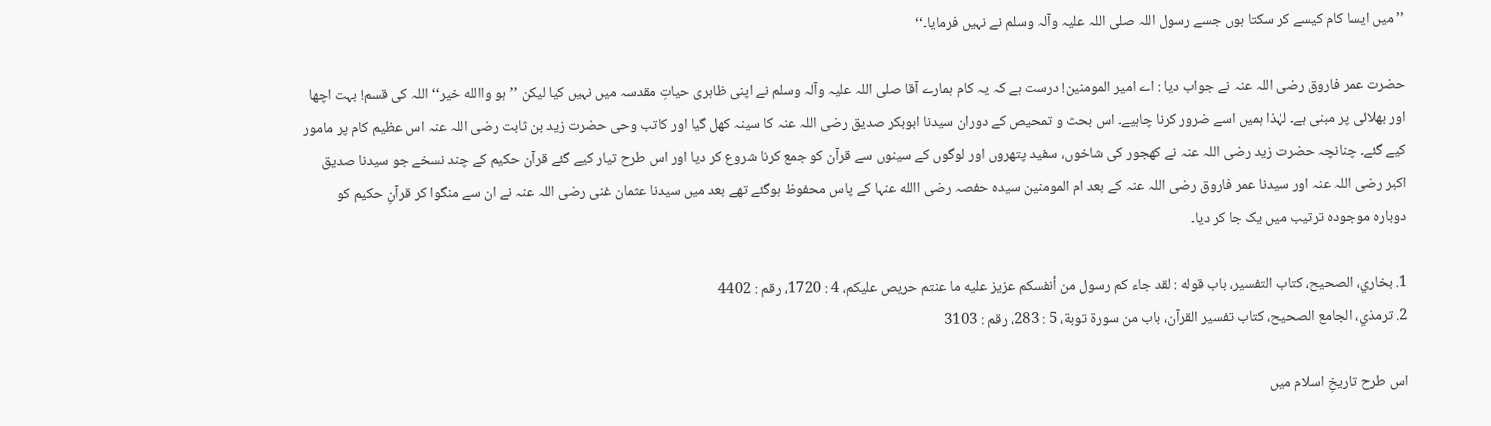’’میں ایسا کام کیسے کر سکتا ہوں جسے رسول اللہ صلی اللہ علیہ وآلہ وسلم نے نہیں فرمایا۔‘‘

حضرت عمر فاروق رضی اللہ عنہ نے جواب دیا : اے امیر المومنین! درست ہے کہ یہ کام ہمارے آقا صلی اللہ علیہ وآلہ وسلم نے اپنی ظاہری حیاتِ مقدسہ میں نہیں کیا لیکن ’’ہو واالله خیر‘‘ اللہ کی قسم! بہت اچھا اور بھلائی پر مبنی ہے۔ لہٰذا ہمیں اسے ضرور کرنا چاہیے۔ اس بحث و تمحیص کے دوران سیدنا ابوبکر صدیق رضی اللہ عنہ کا سینہ کھل گیا اور کاتب وحی حضرت زید بن ثابت رضی اللہ عنہ اس عظیم کام پر مامور کیے گئے۔ چنانچہ حضرت زید رضی اللہ عنہ نے کھجور کی شاخوں، سفید پتھروں اور لوگوں کے سینوں سے قرآن کو جمع کرنا شروع کر دیا اور اس طرح تیار کیے گئے قرآن حکیم کے چند نسخے جو سیدنا صدیق اکبر رضی اللہ عنہ اور سیدنا عمر فاروق رضی اللہ عنہ کے بعد ام المومنین سیدہ حفصہ رضی االله عنہا کے پاس محفوظ ہوگئے تھے بعد میں سیدنا عثمان غنی رضی اللہ عنہ نے ان سے منگوا کر قرآنِ حکیم کو دوبارہ موجودہ ترتیب میں یک جا کر دیا۔

1. بخاري، الصحيح، کتاب التفسير، باب قوله : لقد جاء کم رسول من أنفسکم عزيز عليه ما عنتم حريص عليکم، 4 : 1720، رقم : 4402
2. ترمذي، الجامع الصحيح، کتاب تفسير القرآن، باب من سورة توبة، 5 : 283، رقم : 3103

اس طرح تاریخِ اسلام میں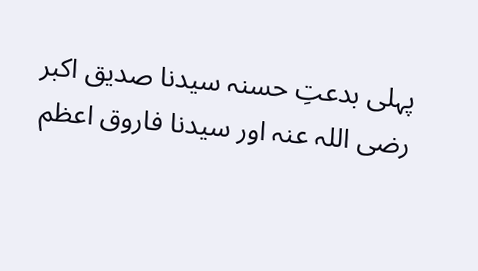پہلی بدعتِ حسنہ سیدنا صدیق اکبر رضی اللہ عنہ اور سیدنا فاروق اعظم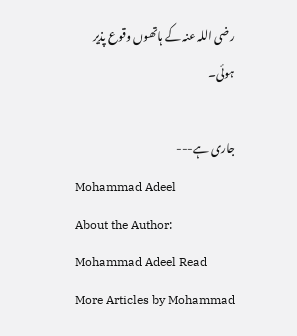رضی اللہ عنہ کے ہاتھوں وقوع پذیر ہوئی۔

جاری ہے---
Mohammad Adeel
About the Author: Mohammad Adeel Read More Articles by Mohammad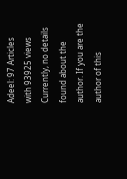Adeel: 97 Articles with 93925 views Currently, no details found about the author. If you are the author of this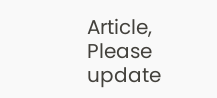Article, Please update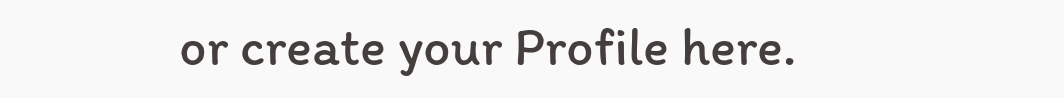or create your Profile here.